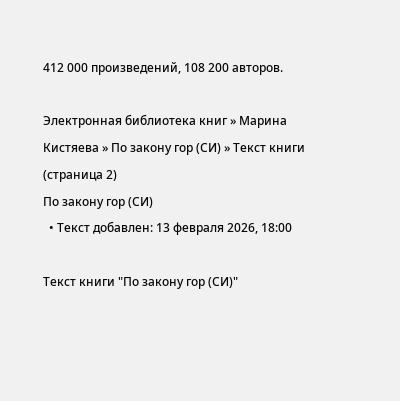412 000 произведений, 108 200 авторов.

Электронная библиотека книг » Марина Кистяева » По закону гор (СИ) » Текст книги (страница 2)
По закону гор (СИ)
  • Текст добавлен: 13 февраля 2026, 18:00

Текст книги "По закону гор (СИ)"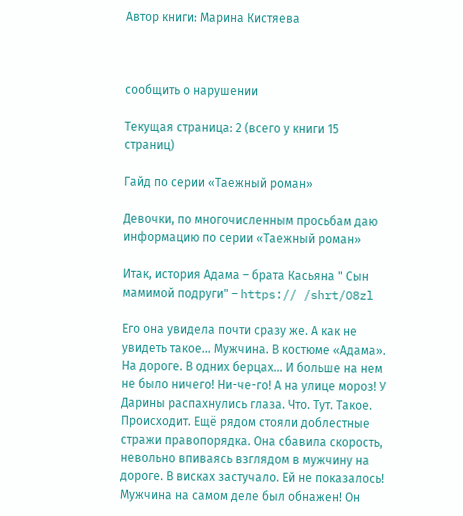Автор книги: Марина Кистяева



сообщить о нарушении

Текущая страница: 2 (всего у книги 15 страниц)

Гайд по серии «Таежный роман»

Девочки, по многочисленным просьбам даю информацию по серии «Таежный роман»

Итак, история Адама – брата Касьяна " Сын мамимой подруги" – https:// /shrt/O8zl

Его она увидела почти сразу же. А как не увидеть такое… Мужчина. В костюме «Адама». На дороге. В одних берцах... И больше на нем не было ничего! Ни-че-го! А на улице мороз! У Дарины распахнулись глаза. Что. Тут. Такое. Происходит. Ещё рядом стояли доблестные стражи правопорядка. Она сбавила скорость, невольно впиваясь взглядом в мужчину на дороге. В висках застучало. Ей не показалось! Мужчина на самом деле был обнажен! Он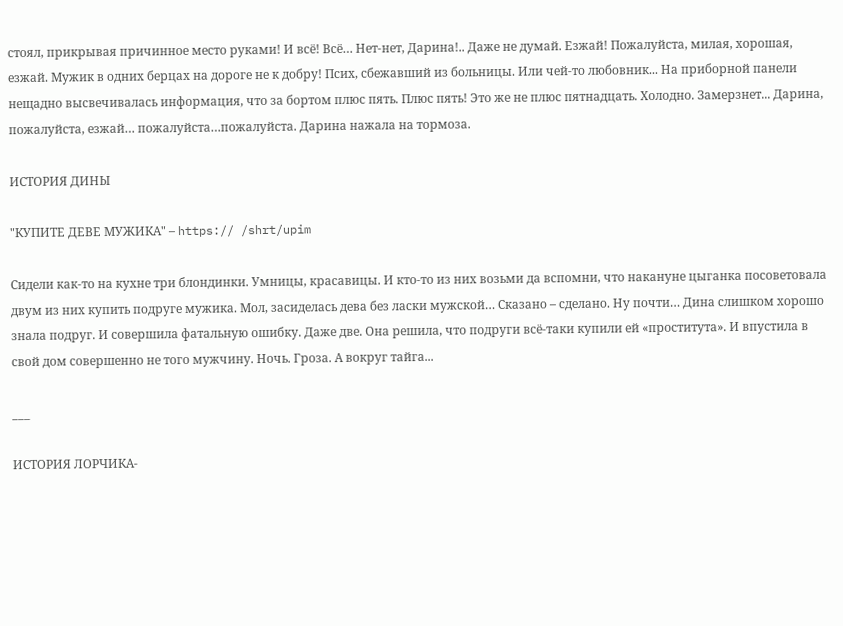стоял, прикрывая причинное место руками! И всё! Всё… Нет-нет, Дарина!.. Даже не думай. Езжай! Пожалуйста, милая, хорошая, езжай. Мужик в одних берцах на дороге не к добру! Псих, сбежавший из больницы. Или чей-то любовник... На приборной панели нещадно высвечивалась информация, что за бортом плюс пять. Плюс пять! Это же не плюс пятнадцать. Холодно. Замерзнет... Дарина, пожалуйста, езжай… пожалуйста…пожалуйста. Дарина нажала на тормоза.

ИСТОРИЯ ДИНЫ

"КУПИТЕ ДЕВЕ МУЖИКА" – https:// /shrt/upim

Сидели как-то на кухне три блондинки. Умницы, красавицы. И кто-то из них возьми да вспомни, что накануне цыганка посоветовала двум из них купить подруге мужика. Мол, засиделась дева без ласки мужской… Сказано – сделано. Ну почти… Дина слишком хорошо знала подруг. И совершила фатальную ошибку. Даже две. Она решила, что подруги всё-таки купили ей «проститута». И впустила в свой дом совершенно не того мужчину. Ночь. Гроза. А вокруг тайга...

___

ИСТОРИЯ ЛОРЧИКА-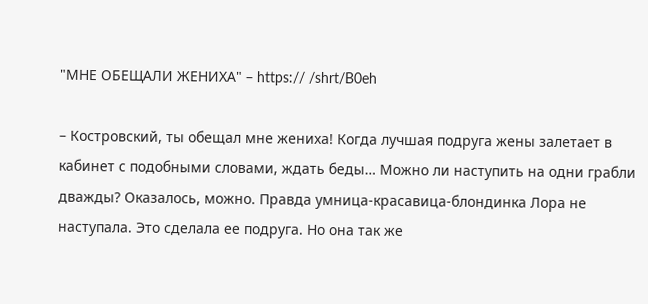"МНЕ ОБЕЩАЛИ ЖЕНИХА" – https:// /shrt/B0eh

– Костровский, ты обещал мне жениха! Когда лучшая подруга жены залетает в кабинет с подобными словами, ждать беды… Можно ли наступить на одни грабли дважды? Оказалось, можно. Правда умница-красавица-блондинка Лора не наступала. Это сделала ее подруга. Но она так же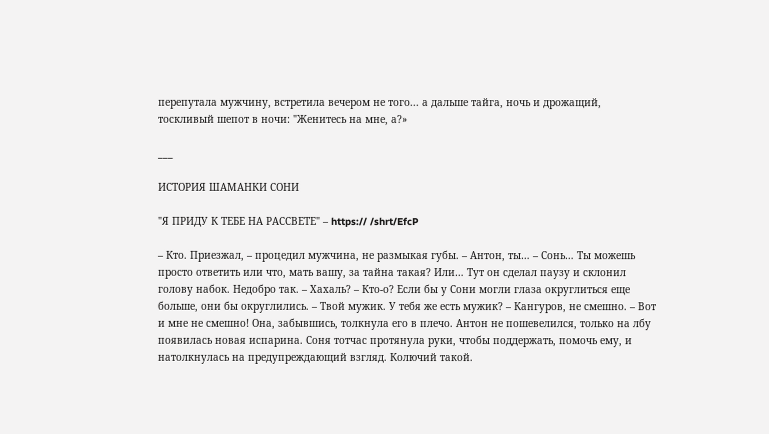перепутала мужчину, встретила вечером не того... а дальше тайга, ночь и дрожащий, тоскливый шепот в ночи: "Женитесь на мне, а?»

___

ИСТОРИЯ ШАМАНКИ СОНИ

"Я ПРИДУ К ТЕБЕ НА РАССВЕТЕ" – https:// /shrt/EfcP

– Кто. Приезжал, – процедил мужчина, не размыкая губы. – Антон, ты… – Сонь… Ты можешь просто ответить или что, мать вашу, за тайна такая? Или… Тут он сделал паузу и склонил голову набок. Недобро так. – Хахаль? – Кто-о? Если бы у Сони могли глаза округлиться еще больше, они бы округлились. – Твой мужик. У тебя же есть мужик? – Кангуров, не смешно. – Вот и мне не смешно! Она, забывшись, толкнула его в плечо. Антон не пошевелился, только на лбу появилась новая испарина. Соня тотчас протянула руки, чтобы поддержать, помочь ему, и натолкнулась на предупреждающий взгляд. Колючий такой.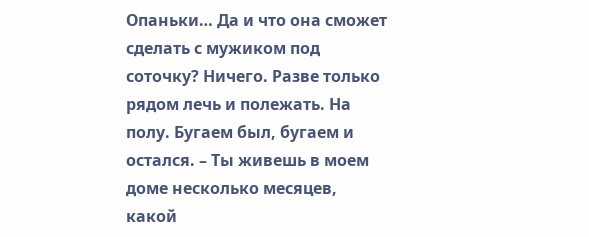Опаньки… Да и что она сможет сделать с мужиком под соточку? Ничего. Разве только рядом лечь и полежать. На полу. Бугаем был, бугаем и остался. – Ты живешь в моем доме несколько месяцев, какой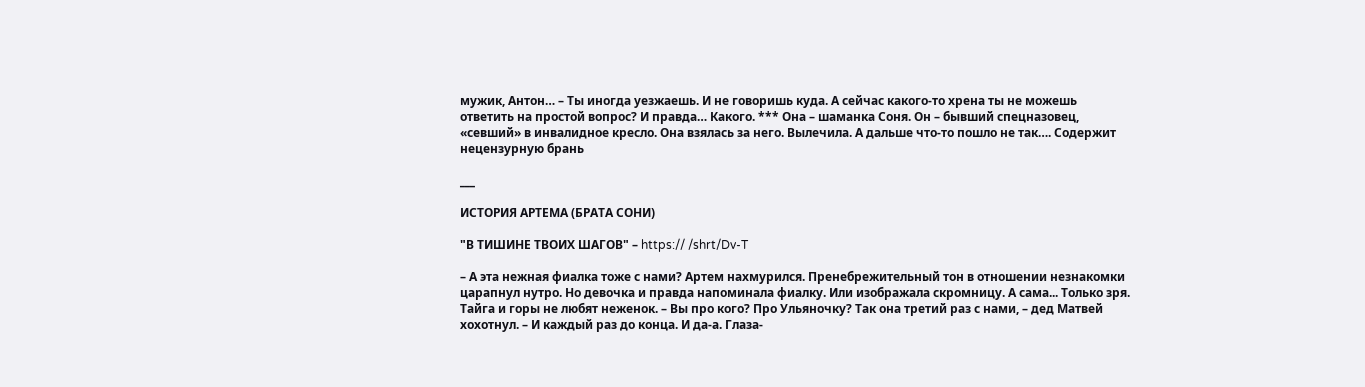мужик, Антон… – Ты иногда уезжаешь. И не говоришь куда. А сейчас какого-то хрена ты не можешь ответить на простой вопрос? И правда… Какого. *** Она – шаманка Соня. Он – бывший спецназовец, «севший» в инвалидное кресло. Она взялась за него. Вылечила. А дальше что-то пошло не так…. Содержит нецензурную брань

___

ИСТОРИЯ АРТЕМА (БРАТА СОНИ)

"В ТИШИНЕ ТВОИХ ШАГОВ" – https:// /shrt/Dv-T

– А эта нежная фиалка тоже с нами? Артем нахмурился. Пренебрежительный тон в отношении незнакомки царапнул нутро. Но девочка и правда напоминала фиалку. Или изображала скромницу. А сама... Только зря. Тайга и горы не любят неженок. – Вы про кого? Про Ульяночку? Так она третий раз с нами, – дед Матвей хохотнул. – И каждый раз до конца. И да-а. Глаза-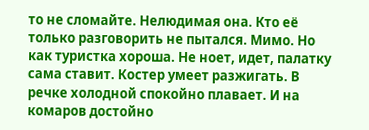то не сломайте. Нелюдимая она. Кто её только разговорить не пытался. Мимо. Но как туристка хороша. Не ноет, идет, палатку сама ставит. Костер умеет разжигать. В речке холодной спокойно плавает. И на комаров достойно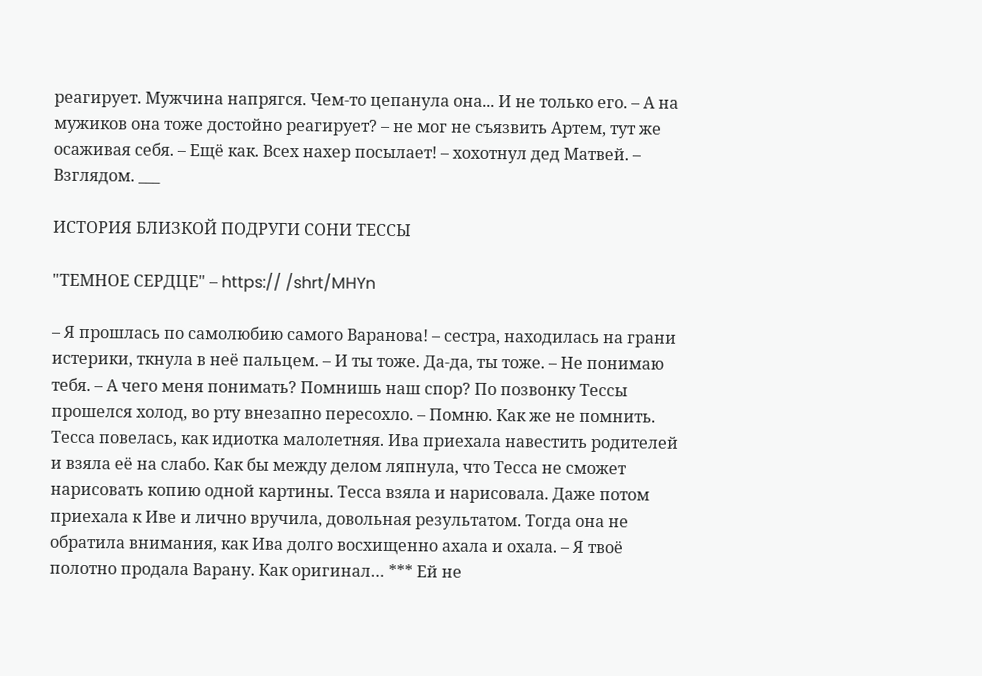реагирует. Мужчина напрягся. Чем-то цепанула она... И не только его. – А на мужиков она тоже достойно реагирует? – не мог не съязвить Артем, тут же осаживая себя. – Ещё как. Всех нахер посылает! – хохотнул дед Матвей. – Взглядом. ___

ИСТОРИЯ БЛИЗКОЙ ПОДРУГИ СОНИ ТЕССЫ

"ТЕМНОЕ СЕРДЦЕ" – https:// /shrt/MHYn

– Я прошлась по самолюбию самого Варанова! – сестра, находилась на грани истерики, ткнула в неё пальцем. – И ты тоже. Да-да, ты тоже. – Не понимаю тебя. – А чего меня понимать? Помнишь наш спор? По позвонку Тессы прошелся холод, во рту внезапно пересохло. – Помню. Как же не помнить. Тесса повелась, как идиотка малолетняя. Ива приехала навестить родителей и взяла её на слабо. Как бы между делом ляпнула, что Тесса не сможет нарисовать копию одной картины. Тесса взяла и нарисовала. Даже потом приехала к Иве и лично вручила, довольная результатом. Тогда она не обратила внимания, как Ива долго восхищенно ахала и охала. – Я твоё полотно продала Варану. Как оригинал… *** Ей не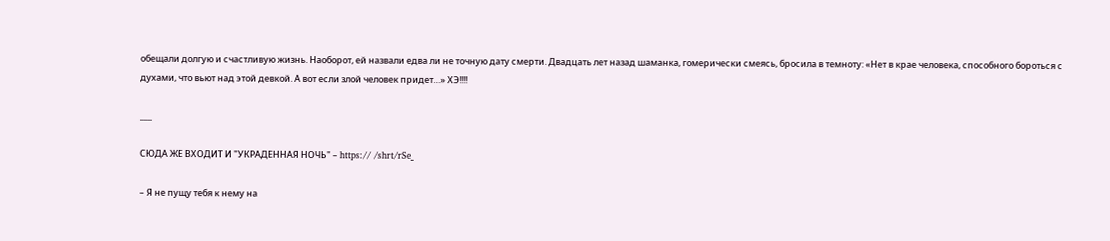обещали долгую и счастливую жизнь. Наоборот, ей назвали едва ли не точную дату смерти. Двадцать лет назад шаманка, гомерически смеясь, бросила в темноту: «Нет в крае человека, способного бороться с духами, что вьют над этой девкой. А вот если злой человек придет…» ХЭ!!!!

___

СЮДА ЖЕ ВХОДИТ И "УКРАДЕННАЯ НОЧЬ" – https:// /shrt/rSe_

– Я не пущу тебя к нему на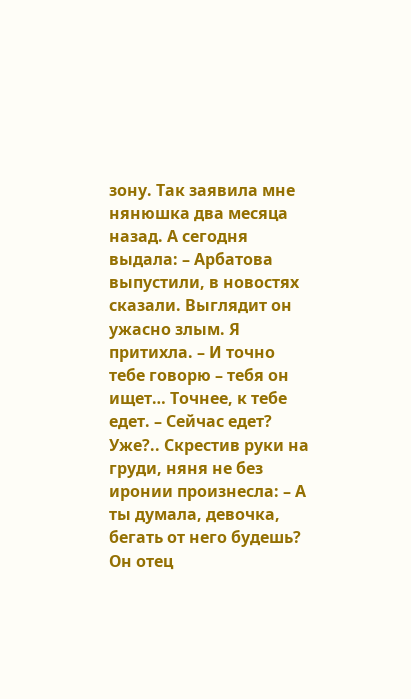зону. Так заявила мне нянюшка два месяца назад. А сегодня выдала: – Арбатова выпустили, в новостях сказали. Выглядит он ужасно злым. Я притихла. – И точно тебе говорю – тебя он ищет… Точнее, к тебе едет. – Сейчас едет? Уже?.. Скрестив руки на груди, няня не без иронии произнесла: – А ты думала, девочка, бегать от него будешь? Он отец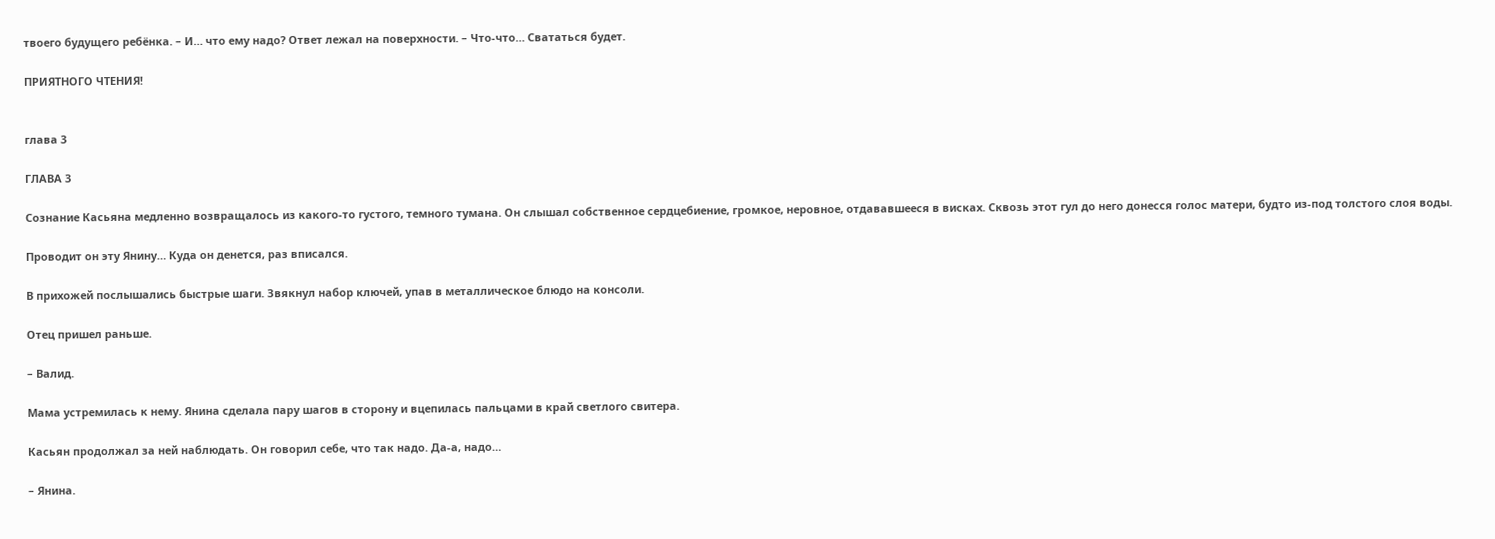твоего будущего ребёнка. – И… что ему надо? Ответ лежал на поверхности. – Что-что… Свататься будет.

ПРИЯТНОГО ЧТЕНИЯ!


глава 3

ГЛАВА 3

Сознание Касьяна медленно возвращалось из какого-то густого, темного тумана. Он слышал собственное сердцебиение, громкое, неровное, отдававшееся в висках. Сквозь этот гул до него донесся голос матери, будто из-под толстого слоя воды.

Проводит он эту Янину… Куда он денется, раз вписался.

В прихожей послышались быстрые шаги. Звякнул набор ключей, упав в металлическое блюдо на консоли.

Отец пришел раньше.

– Валид.

Мама устремилась к нему. Янина сделала пару шагов в сторону и вцепилась пальцами в край светлого свитера.

Касьян продолжал за ней наблюдать. Он говорил себе, что так надо. Да-а, надо…

– Янина.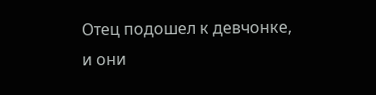Отец подошел к девчонке, и они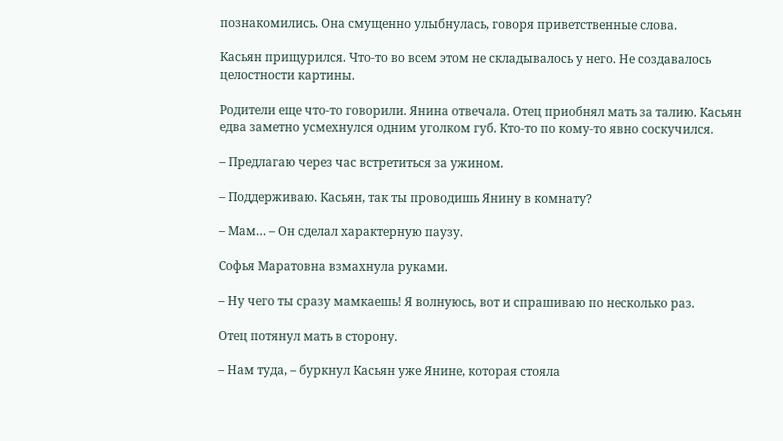познакомились. Она смущенно улыбнулась, говоря приветственные слова.

Касьян прищурился. Что-то во всем этом не складывалось у него. Не создавалось целостности картины.

Родители еще что-то говорили. Янина отвечала. Отец приобнял мать за талию. Касьян едва заметно усмехнулся одним уголком губ. Кто-то по кому-то явно соскучился.

– Предлагаю через час встретиться за ужином.

– Поддерживаю. Касьян, так ты проводишь Янину в комнату?

– Мам… – Он сделал характерную паузу.

Софья Маратовна взмахнула руками.

– Ну чего ты сразу мамкаешь! Я волнуюсь, вот и спрашиваю по несколько раз.

Отец потянул мать в сторону.

– Нам туда, – буркнул Касьян уже Янине, которая стояла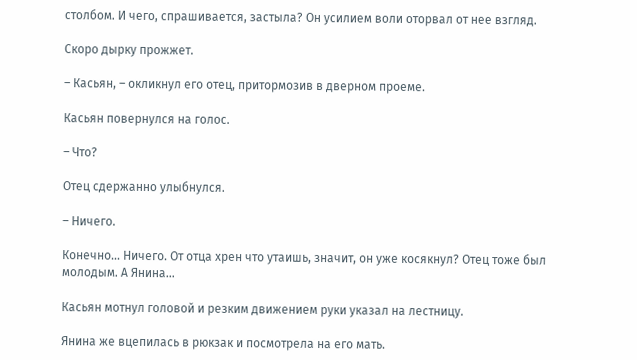столбом. И чего, спрашивается, застыла? Он усилием воли оторвал от нее взгляд.

Скоро дырку прожжет.

– Касьян, – окликнул его отец, притормозив в дверном проеме.

Касьян повернулся на голос.

– Что?

Отец сдержанно улыбнулся.

– Ничего.

Конечно… Ничего. От отца хрен что утаишь, значит, он уже косякнул? Отец тоже был молодым. А Янина…

Касьян мотнул головой и резким движением руки указал на лестницу.

Янина же вцепилась в рюкзак и посмотрела на его мать.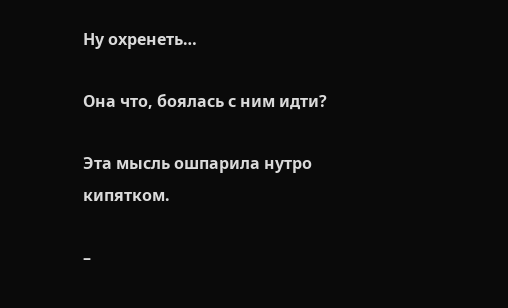Ну охренеть…

Она что, боялась с ним идти?

Эта мысль ошпарила нутро кипятком.

–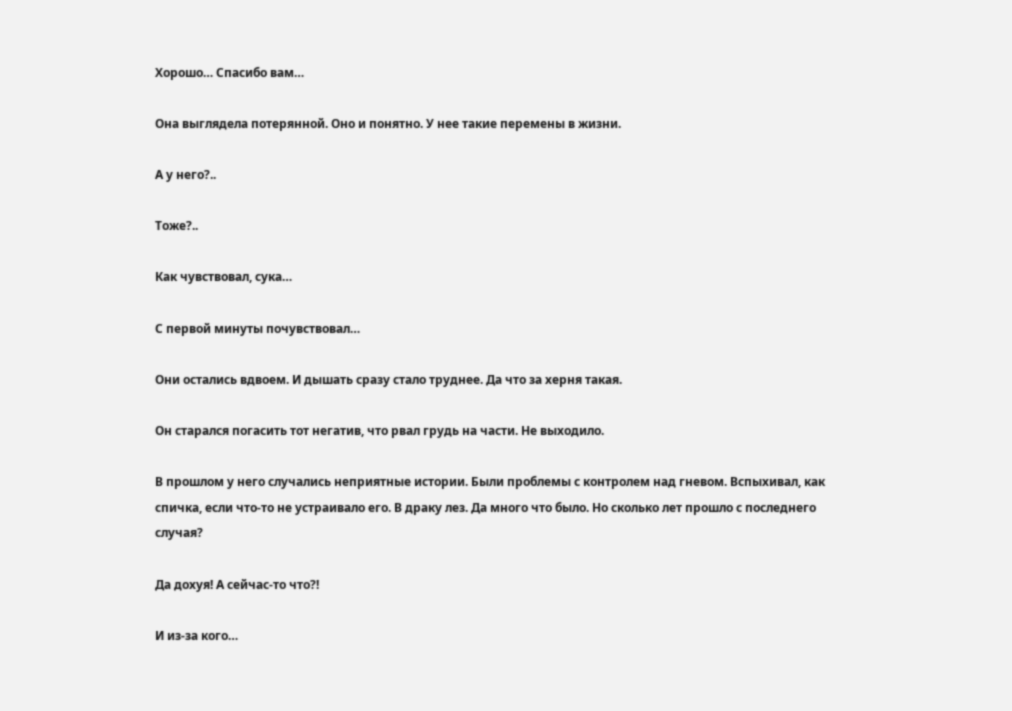Хорошо… Спасибо вам…

Она выглядела потерянной. Оно и понятно. У нее такие перемены в жизни.

А у него?..

Тоже?..

Как чувствовал, сука…

С первой минуты почувствовал…

Они остались вдвоем. И дышать сразу стало труднее. Да что за херня такая.

Он старался погасить тот негатив, что рвал грудь на части. Не выходило.

В прошлом у него случались неприятные истории. Были проблемы с контролем над гневом. Вспыхивал, как спичка, если что-то не устраивало его. В драку лез. Да много что было. Но сколько лет прошло с последнего случая?

Да дохуя! А сейчас-то что?!

И из-за кого…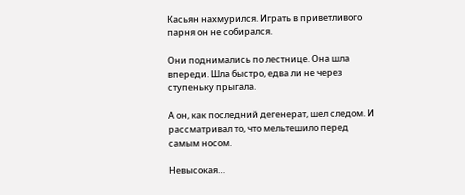Касьян нахмурился. Играть в приветливого парня он не собирался.

Они поднимались по лестнице. Она шла впереди. Шла быстро, едва ли не через ступеньку прыгала.

А он, как последний дегенерат, шел следом. И рассматривал то, что мельтешило перед самым носом.

Невысокая…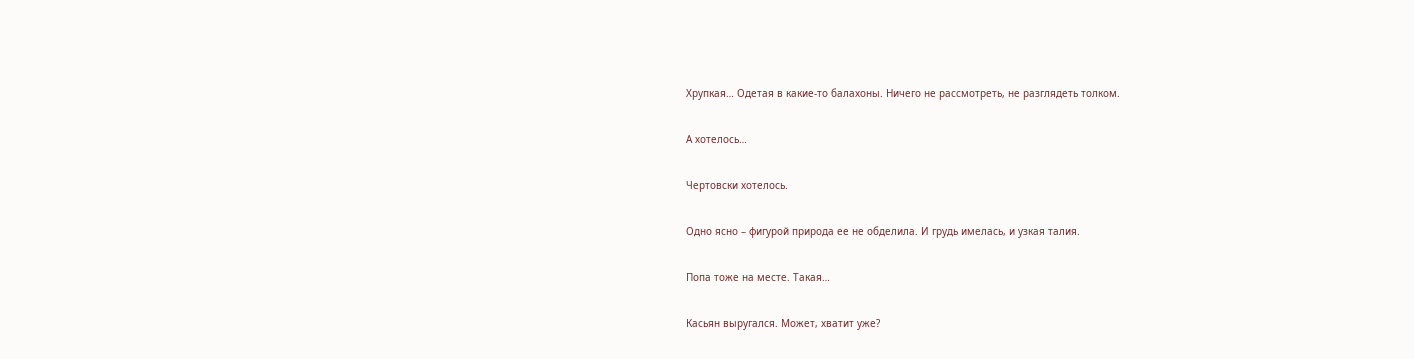Хрупкая… Одетая в какие-то балахоны. Ничего не рассмотреть, не разглядеть толком.

А хотелось…

Чертовски хотелось.

Одно ясно – фигурой природа ее не обделила. И грудь имелась, и узкая талия.

Попа тоже на месте. Такая…

Касьян выругался. Может, хватит уже?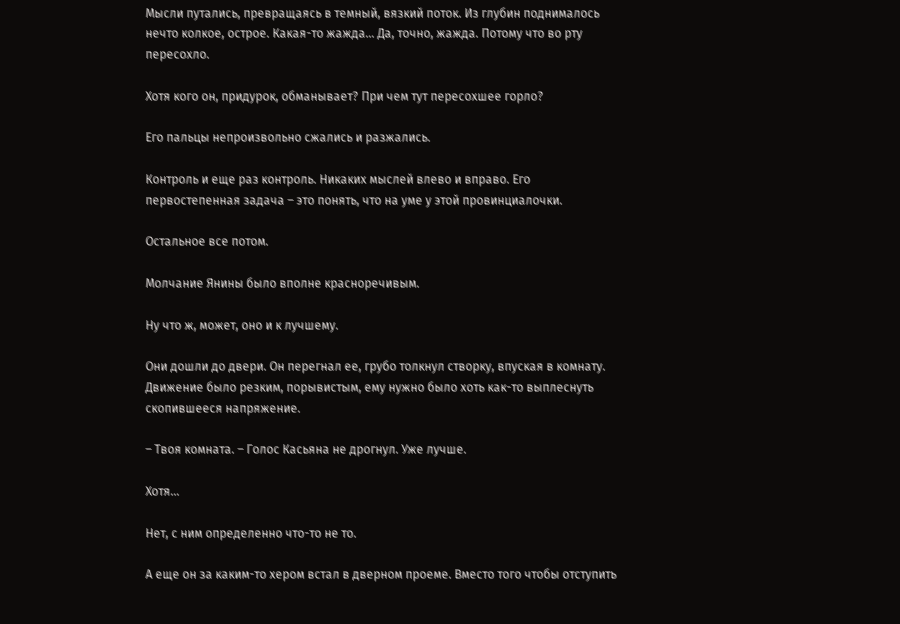Мысли путались, превращаясь в темный, вязкий поток. Из глубин поднималось нечто колкое, острое. Какая-то жажда… Да, точно, жажда. Потому что во рту пересохло.

Хотя кого он, придурок, обманывает? При чем тут пересохшее горло?

Его пальцы непроизвольно сжались и разжались.

Контроль и еще раз контроль. Никаких мыслей влево и вправо. Его первостепенная задача – это понять, что на уме у этой провинциалочки.

Остальное все потом.

Молчание Янины было вполне красноречивым.

Ну что ж, может, оно и к лучшему.

Они дошли до двери. Он перегнал ее, грубо толкнул створку, впуская в комнату. Движение было резким, порывистым, ему нужно было хоть как-то выплеснуть скопившееся напряжение.

– Твоя комната. – Голос Касьяна не дрогнул. Уже лучше.

Хотя…

Нет, с ним определенно что-то не то.

А еще он за каким-то хером встал в дверном проеме. Вместо того чтобы отступить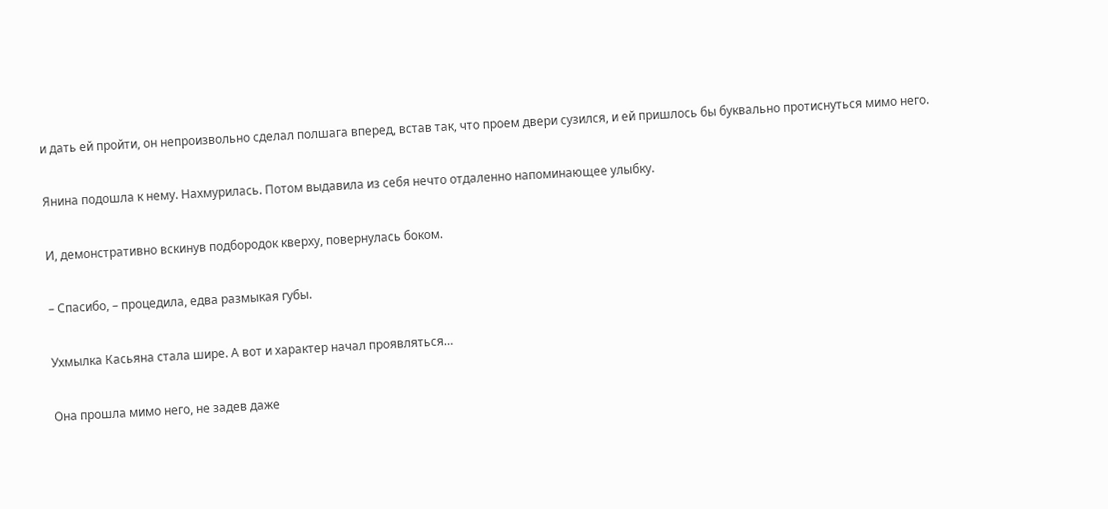и дать ей пройти, он непроизвольно сделал полшага вперед, встав так, что проем двери сузился, и ей пришлось бы буквально протиснуться мимо него.

Янина подошла к нему. Нахмурилась. Потом выдавила из себя нечто отдаленно напоминающее улыбку.

И, демонстративно вскинув подбородок кверху, повернулась боком.

– Спасибо, – процедила, едва размыкая губы.

Ухмылка Касьяна стала шире. А вот и характер начал проявляться…

Она прошла мимо него, не задев даже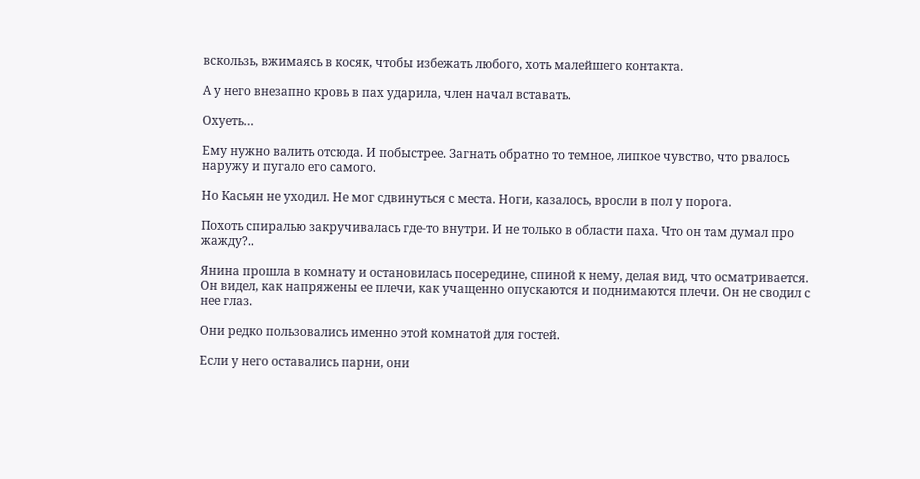вскользь, вжимаясь в косяк, чтобы избежать любого, хоть малейшего контакта.

А у него внезапно кровь в пах ударила, член начал вставать.

Охуеть…

Ему нужно валить отсюда. И побыстрее. Загнать обратно то темное, липкое чувство, что рвалось наружу и пугало его самого.

Но Касьян не уходил. Не мог сдвинуться с места. Ноги, казалось, вросли в пол у порога.

Похоть спиралью закручивалась где-то внутри. И не только в области паха. Что он там думал про жажду?..

Янина прошла в комнату и остановилась посередине, спиной к нему, делая вид, что осматривается. Он видел, как напряжены ее плечи, как учащенно опускаются и поднимаются плечи. Он не сводил с нее глаз.

Они редко пользовались именно этой комнатой для гостей.

Если у него оставались парни, они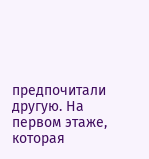предпочитали другую. На первом этаже, которая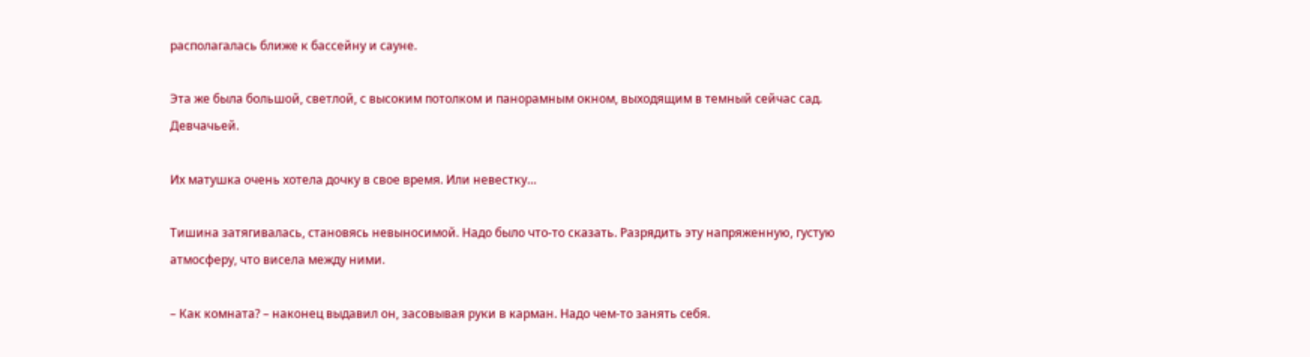располагалась ближе к бассейну и сауне.

Эта же была большой, светлой, с высоким потолком и панорамным окном, выходящим в темный сейчас сад. Девчачьей.

Их матушка очень хотела дочку в свое время. Или невестку…

Тишина затягивалась, становясь невыносимой. Надо было что-то сказать. Разрядить эту напряженную, густую атмосферу, что висела между ними.

– Как комната? – наконец выдавил он, засовывая руки в карман. Надо чем-то занять себя.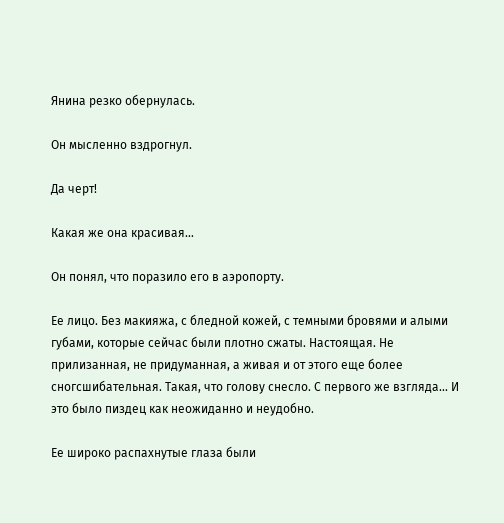Янина резко обернулась.

Он мысленно вздрогнул.

Да черт!

Какая же она красивая…

Он понял, что поразило его в аэропорту.

Ее лицо. Без макияжа, с бледной кожей, с темными бровями и алыми губами, которые сейчас были плотно сжаты. Настоящая. Не прилизанная, не придуманная, а живая и от этого еще более сногсшибательная. Такая, что голову снесло. С первого же взгляда... И это было пиздец как неожиданно и неудобно.

Ее широко распахнутые глаза были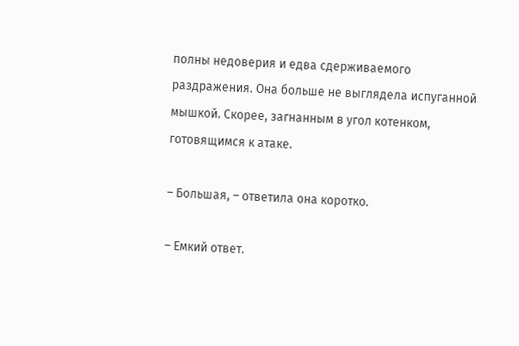полны недоверия и едва сдерживаемого раздражения. Она больше не выглядела испуганной мышкой. Скорее, загнанным в угол котенком, готовящимся к атаке.

– Большая, – ответила она коротко.

– Емкий ответ.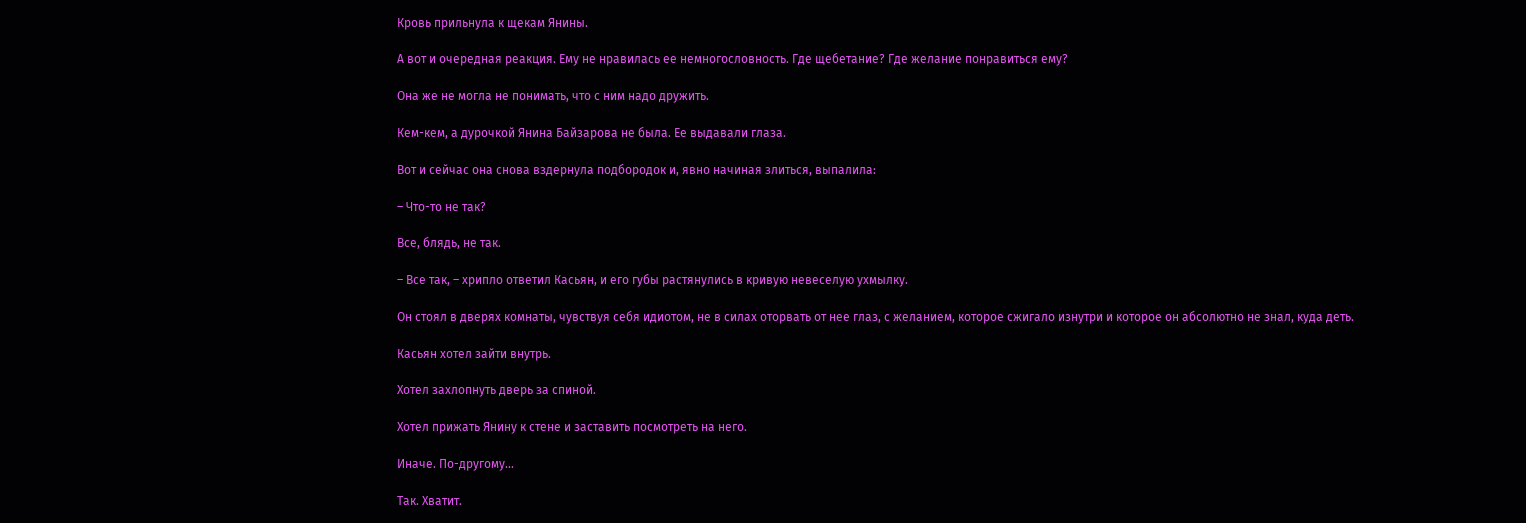Кровь прильнула к щекам Янины.

А вот и очередная реакция. Ему не нравилась ее немногословность. Где щебетание? Где желание понравиться ему?

Она же не могла не понимать, что с ним надо дружить.

Кем-кем, а дурочкой Янина Байзарова не была. Ее выдавали глаза.

Вот и сейчас она снова вздернула подбородок и, явно начиная злиться, выпалила:

– Что-то не так?

Все, блядь, не так.

– Все так, – хрипло ответил Касьян, и его губы растянулись в кривую невеселую ухмылку.

Он стоял в дверях комнаты, чувствуя себя идиотом, не в силах оторвать от нее глаз, с желанием, которое сжигало изнутри и которое он абсолютно не знал, куда деть.

Касьян хотел зайти внутрь.

Хотел захлопнуть дверь за спиной.

Хотел прижать Янину к стене и заставить посмотреть на него.

Иначе. По-другому...

Так. Хватит.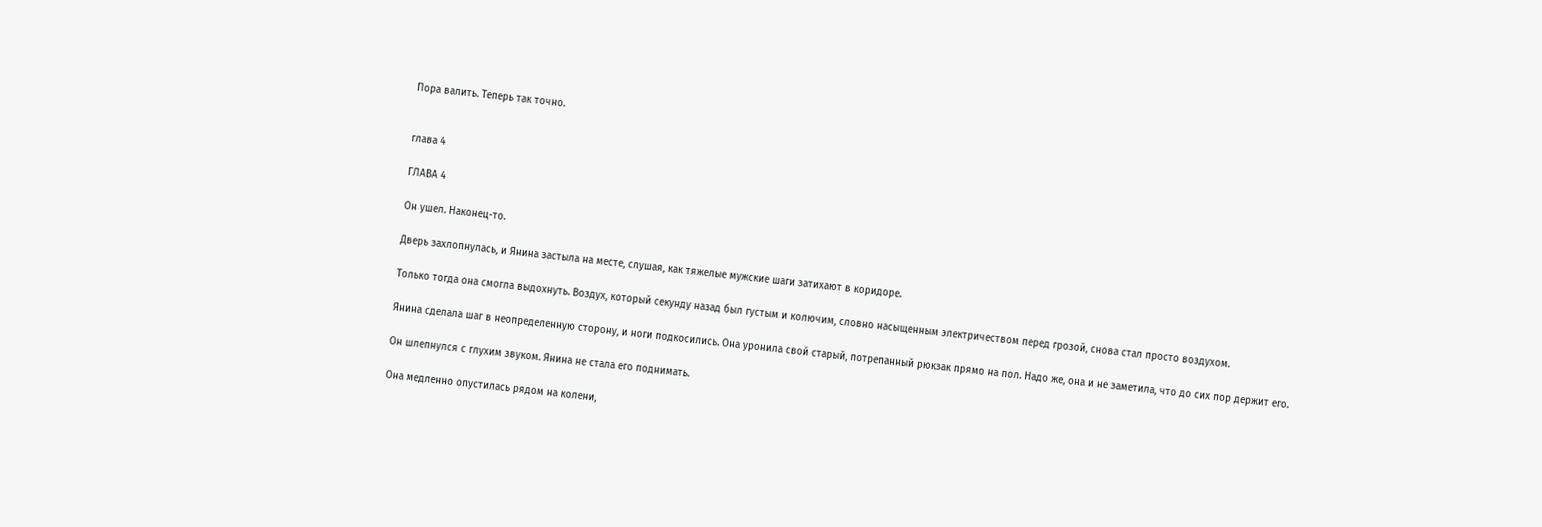Пора валить. Теперь так точно.


глава 4

ГЛАВА 4

Он ушел. Наконец-то.

Дверь захлопнулась, и Янина застыла на месте, слушая, как тяжелые мужские шаги затихают в коридоре.

Только тогда она смогла выдохнуть. Воздух, который секунду назад был густым и колючим, словно насыщенным электричеством перед грозой, снова стал просто воздухом.

Янина сделала шаг в неопределенную сторону, и ноги подкосились. Она уронила свой старый, потрепанный рюкзак прямо на пол. Надо же, она и не заметила, что до сих пор держит его.

Он шлепнулся с глухим звуком. Янина не стала его поднимать.

Она медленно опустилась рядом на колени,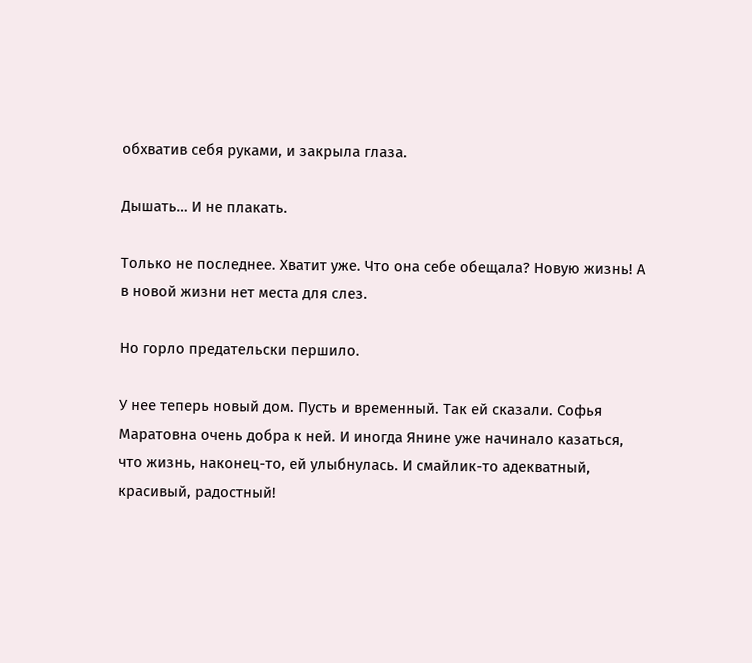обхватив себя руками, и закрыла глаза.

Дышать… И не плакать.

Только не последнее. Хватит уже. Что она себе обещала? Новую жизнь! А в новой жизни нет места для слез.

Но горло предательски першило.

У нее теперь новый дом. Пусть и временный. Так ей сказали. Софья Маратовна очень добра к ней. И иногда Янине уже начинало казаться, что жизнь, наконец-то, ей улыбнулась. И смайлик-то адекватный, красивый, радостный!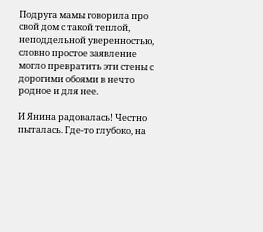Подруга мамы говорила про свой дом с такой теплой, неподдельной уверенностью, словно простое заявление могло превратить эти стены с дорогими обоями в нечто родное и для нее.

И Янина радовалась! Честно пыталась. Где-то глубоко, на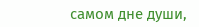самом дне души,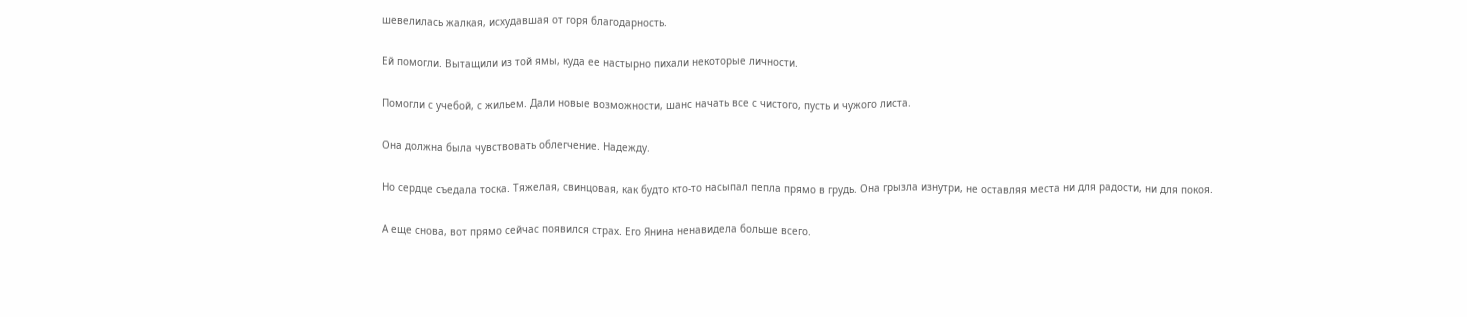шевелилась жалкая, исхудавшая от горя благодарность.

Ей помогли. Вытащили из той ямы, куда ее настырно пихали некоторые личности.

Помогли с учебой, с жильем. Дали новые возможности, шанс начать все с чистого, пусть и чужого листа.

Она должна была чувствовать облегчение. Надежду.

Но сердце съедала тоска. Тяжелая, свинцовая, как будто кто-то насыпал пепла прямо в грудь. Она грызла изнутри, не оставляя места ни для радости, ни для покоя.

А еще снова, вот прямо сейчас появился страх. Его Янина ненавидела больше всего.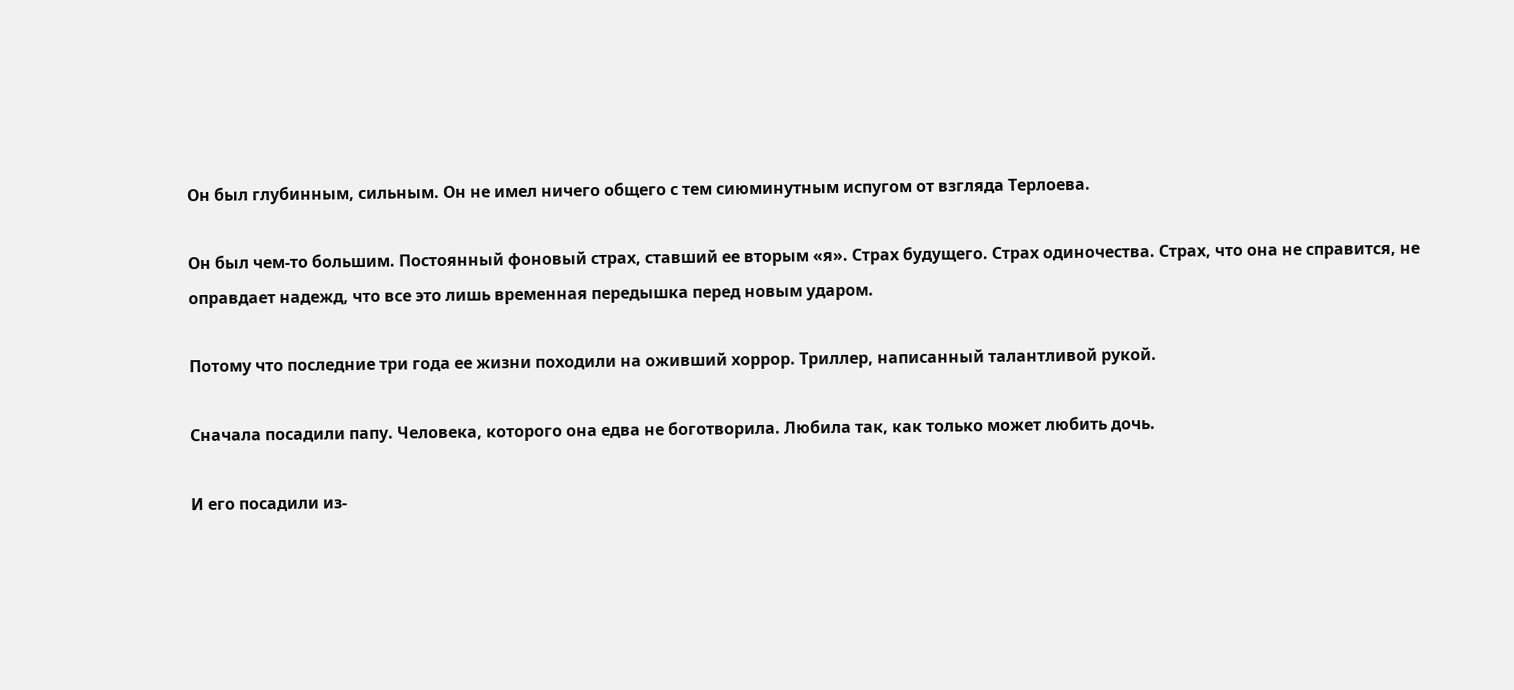Он был глубинным, сильным. Он не имел ничего общего с тем сиюминутным испугом от взгляда Терлоева.

Он был чем-то большим. Постоянный фоновый страх, ставший ее вторым «я». Страх будущего. Страх одиночества. Страх, что она не справится, не оправдает надежд, что все это лишь временная передышка перед новым ударом.

Потому что последние три года ее жизни походили на оживший хоррор. Триллер, написанный талантливой рукой.

Сначала посадили папу. Человека, которого она едва не боготворила. Любила так, как только может любить дочь.

И его посадили из-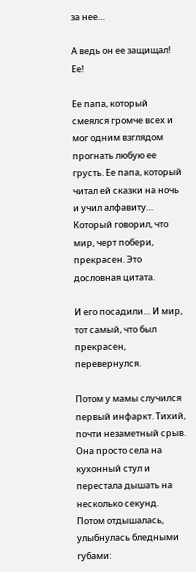за нее…

А ведь он ее защищал! Ее!

Ее папа, который смеялся громче всех и мог одним взглядом прогнать любую ее грусть. Ее папа, который читал ей сказки на ночь и учил алфавиту… Который говорил, что мир, черт побери, прекрасен. Это дословная цитата.

И его посадили… И мир, тот самый, что был прекрасен, перевернулся.

Потом у мамы случился первый инфаркт. Тихий, почти незаметный срыв. Она просто села на кухонный стул и перестала дышать на несколько секунд. Потом отдышалась, улыбнулась бледными губами: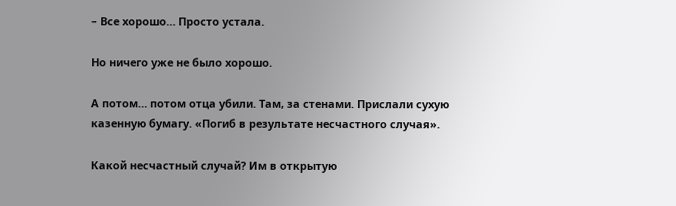– Все хорошо… Просто устала.

Но ничего уже не было хорошо.

А потом… потом отца убили. Там, за стенами. Прислали сухую казенную бумагу. «Погиб в результате несчастного случая».

Какой несчастный случай? Им в открытую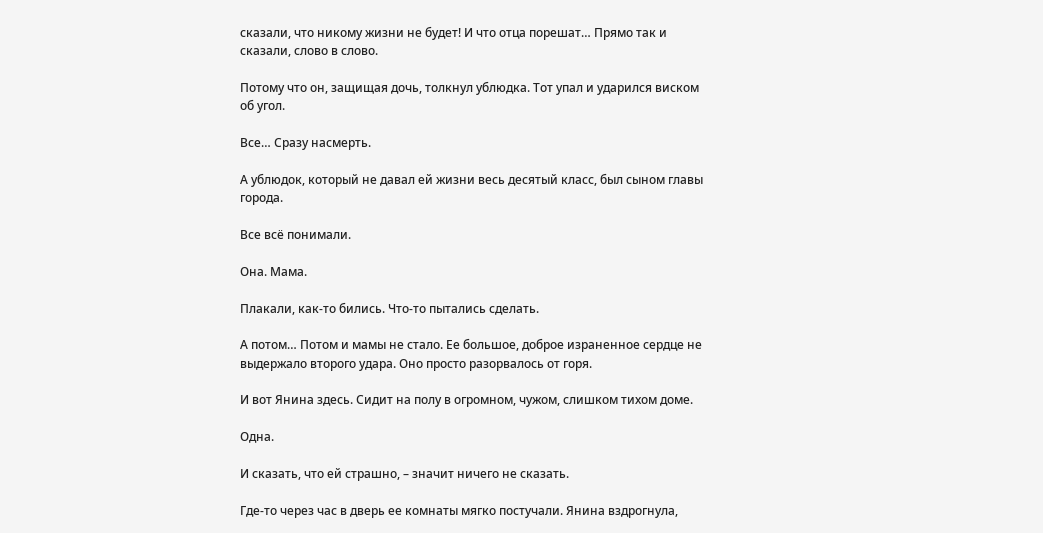сказали, что никому жизни не будет! И что отца порешат… Прямо так и сказали, слово в слово.

Потому что он, защищая дочь, толкнул ублюдка. Тот упал и ударился виском об угол.

Все… Сразу насмерть.

А ублюдок, который не давал ей жизни весь десятый класс, был сыном главы города.

Все всё понимали.

Она. Мама.

Плакали, как-то бились. Что-то пытались сделать.

А потом… Потом и мамы не стало. Ее большое, доброе израненное сердце не выдержало второго удара. Оно просто разорвалось от горя.

И вот Янина здесь. Сидит на полу в огромном, чужом, слишком тихом доме.

Одна.

И сказать, что ей страшно, – значит ничего не сказать.

Где-то через час в дверь ее комнаты мягко постучали. Янина вздрогнула,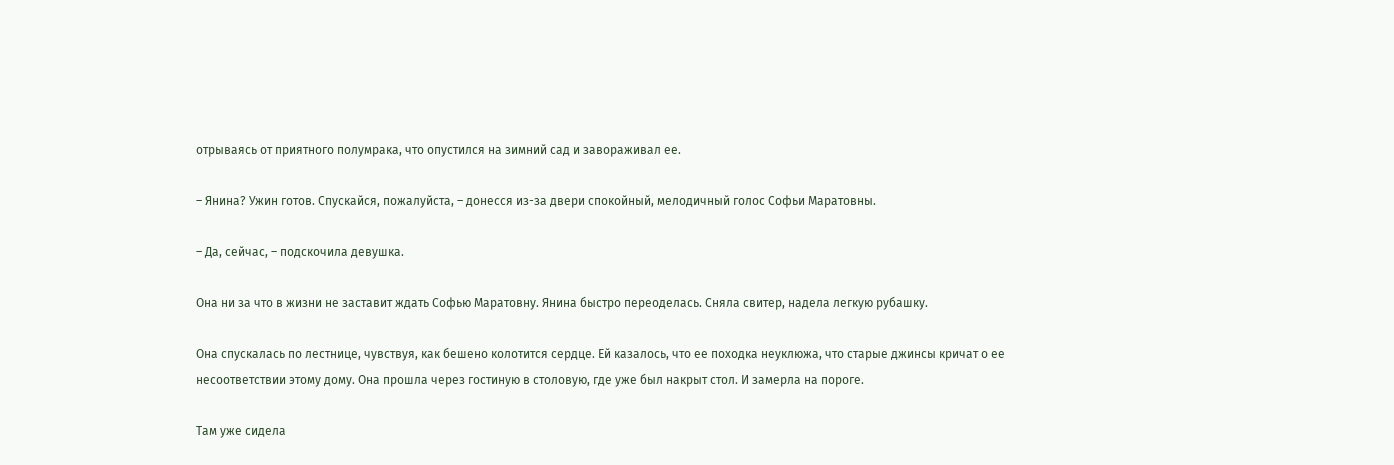отрываясь от приятного полумрака, что опустился на зимний сад и завораживал ее.

– Янина? Ужин готов. Спускайся, пожалуйста, – донесся из-за двери спокойный, мелодичный голос Софьи Маратовны.

– Да, сейчас, – подскочила девушка.

Она ни за что в жизни не заставит ждать Софью Маратовну. Янина быстро переоделась. Сняла свитер, надела легкую рубашку.

Она спускалась по лестнице, чувствуя, как бешено колотится сердце. Ей казалось, что ее походка неуклюжа, что старые джинсы кричат о ее несоответствии этому дому. Она прошла через гостиную в столовую, где уже был накрыт стол. И замерла на пороге.

Там уже сидела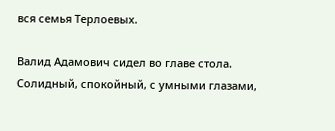вся семья Терлоевых.

Валид Адамович сидел во главе стола. Солидный, спокойный, с умными глазами,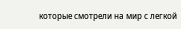которые смотрели на мир с легкой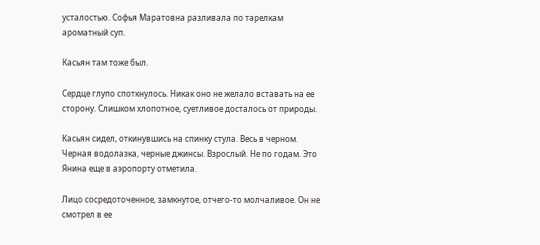усталостью. Софья Маратовна разливала по тарелкам ароматный суп.

Касьян там тоже был.

Сердце глупо споткнулось. Никак оно не желало вставать на ее сторону. Слишком хлопотное, суетливое досталось от природы.

Касьян сидел, откинувшись на спинку стула. Весь в черном. Черная водолазка, черные джинсы. Взрослый. Не по годам. Это Янина еще в аэропорту отметила.

Лицо сосредоточенное, замкнутое, отчего-то молчаливое. Он не смотрел в ее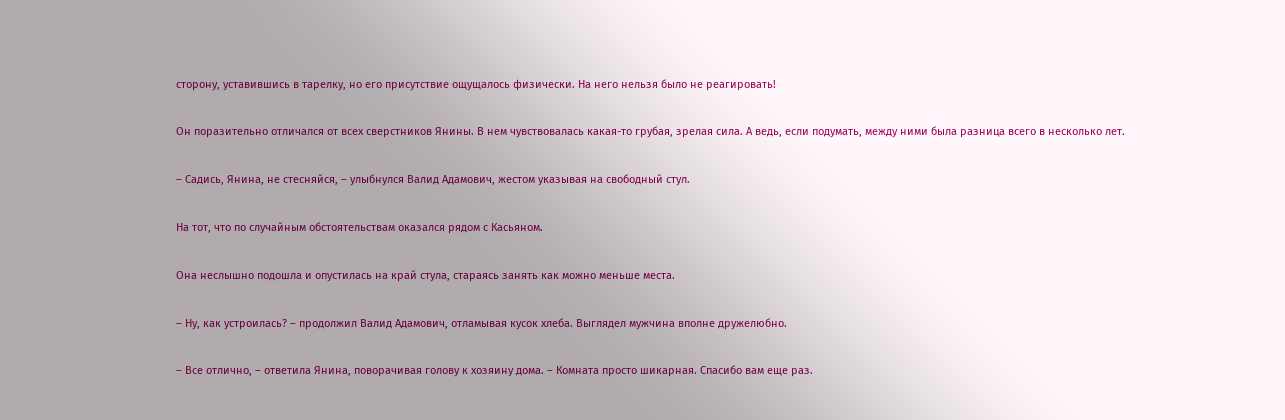сторону, уставившись в тарелку, но его присутствие ощущалось физически. На него нельзя было не реагировать!

Он поразительно отличался от всех сверстников Янины. В нем чувствовалась какая-то грубая, зрелая сила. А ведь, если подумать, между ними была разница всего в несколько лет.

– Садись, Янина, не стесняйся, – улыбнулся Валид Адамович, жестом указывая на свободный стул.

На тот, что по случайным обстоятельствам оказался рядом с Касьяном.

Она неслышно подошла и опустилась на край стула, стараясь занять как можно меньше места.

– Ну, как устроилась? – продолжил Валид Адамович, отламывая кусок хлеба. Выглядел мужчина вполне дружелюбно.

– Все отлично, – ответила Янина, поворачивая голову к хозяину дома. – Комната просто шикарная. Спасибо вам еще раз.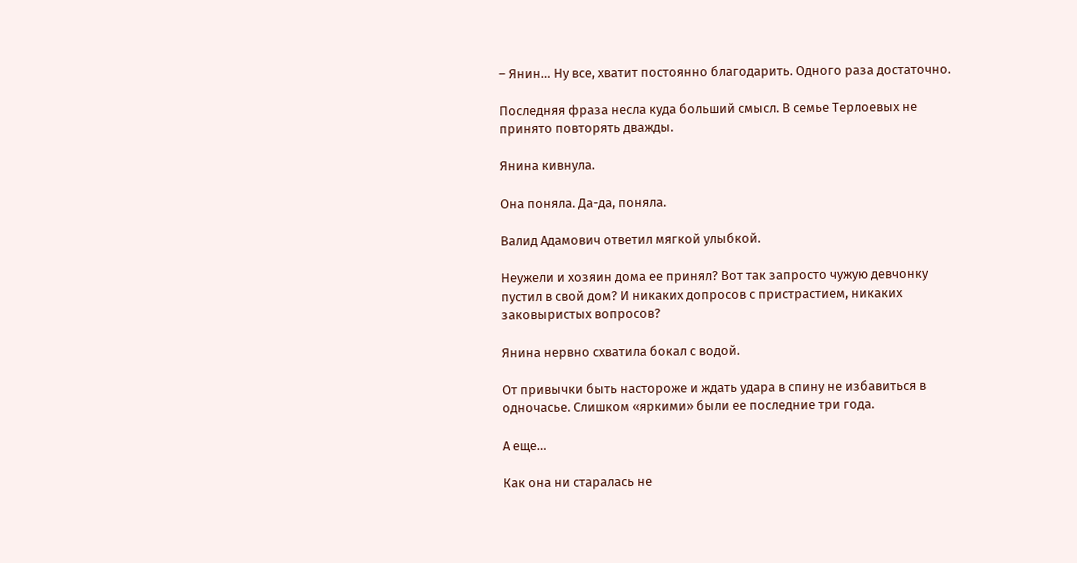– Янин… Ну все, хватит постоянно благодарить. Одного раза достаточно.

Последняя фраза несла куда больший смысл. В семье Терлоевых не принято повторять дважды.

Янина кивнула.

Она поняла. Да-да, поняла.

Валид Адамович ответил мягкой улыбкой.

Неужели и хозяин дома ее принял? Вот так запросто чужую девчонку пустил в свой дом? И никаких допросов с пристрастием, никаких заковыристых вопросов?

Янина нервно схватила бокал с водой.

От привычки быть настороже и ждать удара в спину не избавиться в одночасье. Слишком «яркими» были ее последние три года.

А еще…

Как она ни старалась не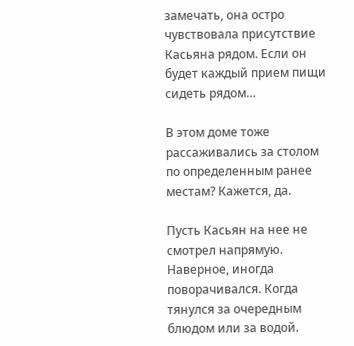замечать, она остро чувствовала присутствие Касьяна рядом. Если он будет каждый прием пищи сидеть рядом…

В этом доме тоже рассаживались за столом по определенным ранее местам? Кажется, да.

Пусть Касьян на нее не смотрел напрямую. Наверное, иногда поворачивался. Когда тянулся за очередным блюдом или за водой.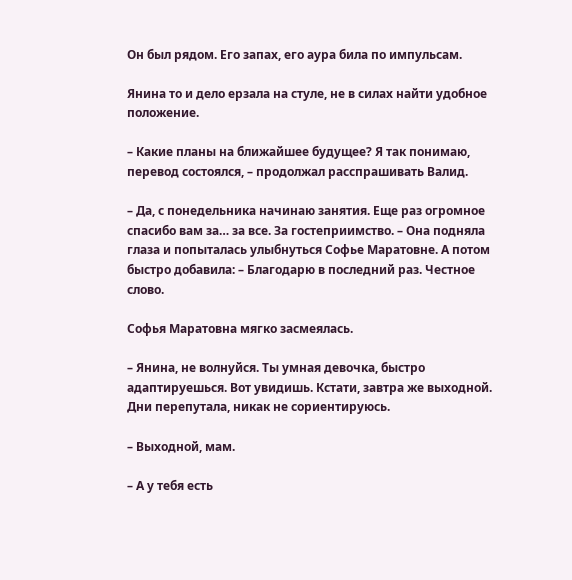Он был рядом. Его запах, его аура била по импульсам.

Янина то и дело ерзала на стуле, не в силах найти удобное положение.

– Какие планы на ближайшее будущее? Я так понимаю, перевод состоялся, – продолжал расспрашивать Валид.

– Да, с понедельника начинаю занятия. Еще раз огромное спасибо вам за… за все. За гостеприимство. – Она подняла глаза и попыталась улыбнуться Софье Маратовне. А потом быстро добавила: – Благодарю в последний раз. Честное слово.

Софья Маратовна мягко засмеялась.

– Янина, не волнуйся. Ты умная девочка, быстро адаптируешься. Вот увидишь. Кстати, завтра же выходной. Дни перепутала, никак не сориентируюсь.

– Выходной, мам.

– А у тебя есть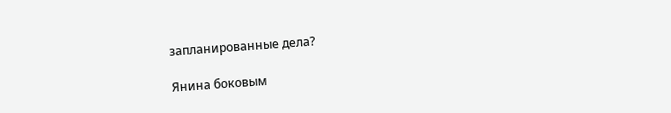запланированные дела?

Янина боковым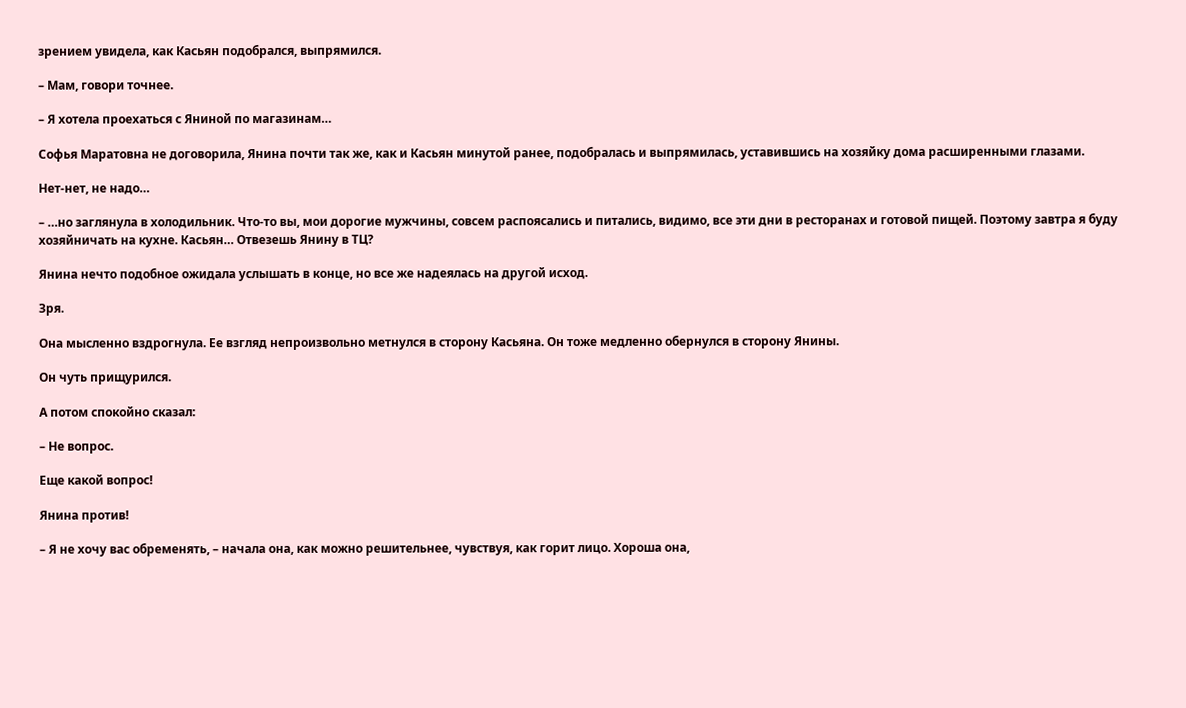зрением увидела, как Касьян подобрался, выпрямился.

– Мам, говори точнее.

– Я хотела проехаться с Яниной по магазинам…

Софья Маратовна не договорила, Янина почти так же, как и Касьян минутой ранее, подобралась и выпрямилась, уставившись на хозяйку дома расширенными глазами.

Нет-нет, не надо…

– …но заглянула в холодильник. Что-то вы, мои дорогие мужчины, совсем распоясались и питались, видимо, все эти дни в ресторанах и готовой пищей. Поэтому завтра я буду хозяйничать на кухне. Касьян… Отвезешь Янину в ТЦ?

Янина нечто подобное ожидала услышать в конце, но все же надеялась на другой исход.

Зря.

Она мысленно вздрогнула. Ее взгляд непроизвольно метнулся в сторону Касьяна. Он тоже медленно обернулся в сторону Янины.

Он чуть прищурился.

А потом спокойно сказал:

– Не вопрос.

Еще какой вопрос!

Янина против!

– Я не хочу вас обременять, – начала она, как можно решительнее, чувствуя, как горит лицо. Хороша она,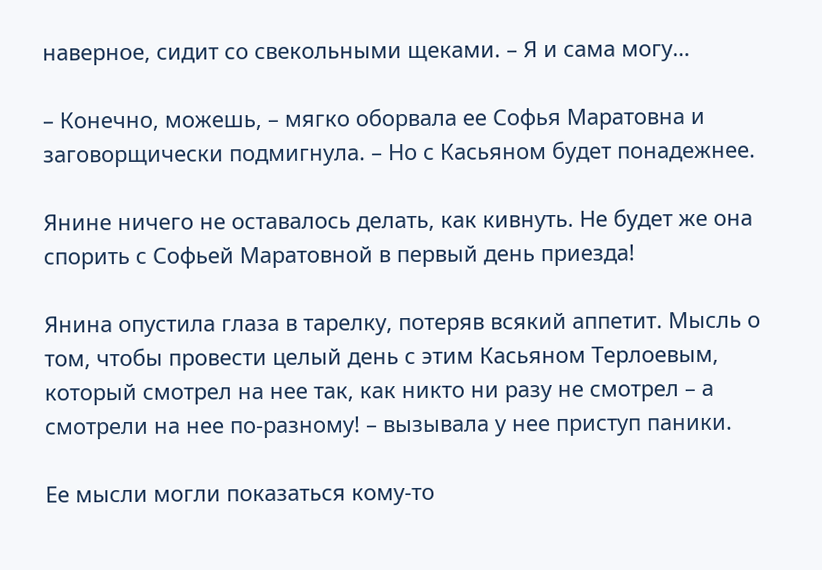наверное, сидит со свекольными щеками. – Я и сама могу…

– Конечно, можешь, – мягко оборвала ее Софья Маратовна и заговорщически подмигнула. – Но с Касьяном будет понадежнее.

Янине ничего не оставалось делать, как кивнуть. Не будет же она спорить с Софьей Маратовной в первый день приезда!

Янина опустила глаза в тарелку, потеряв всякий аппетит. Мысль о том, чтобы провести целый день с этим Касьяном Терлоевым, который смотрел на нее так, как никто ни разу не смотрел – а смотрели на нее по-разному! – вызывала у нее приступ паники.

Ее мысли могли показаться кому-то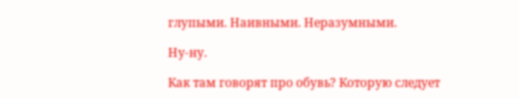глупыми. Наивными. Неразумными.

Ну-ну.

Как там говорят про обувь? Которую следует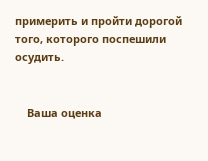примерить и пройти дорогой того, которого поспешили осудить.


    Ваша оценка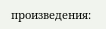произведения: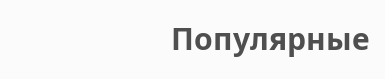Популярные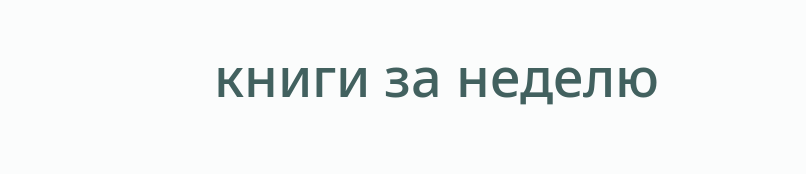книги за неделю